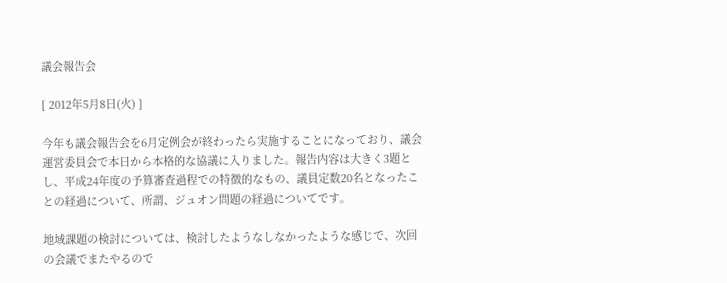議会報告会

[ 2012年5月8日(火) ]

今年も議会報告会を6月定例会が終わったら実施することになっており、議会運営委員会で本日から本格的な協議に入りました。報告内容は大きく3題とし、平成24年度の予算審査過程での特徴的なもの、議員定数20名となったことの経過について、所謂、ジュオン問題の経過についてです。

地域課題の検討については、検討したようなしなかったような感じで、次回の会議でまたやるので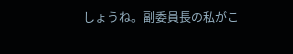しょうね。副委員長の私がこ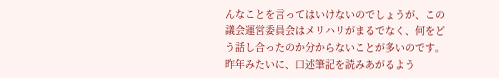んなことを言ってはいけないのでしょうが、この議会運営委員会はメリハリがまるでなく、何をどう話し合ったのか分からないことが多いのです。昨年みたいに、口述筆記を読みあがるよう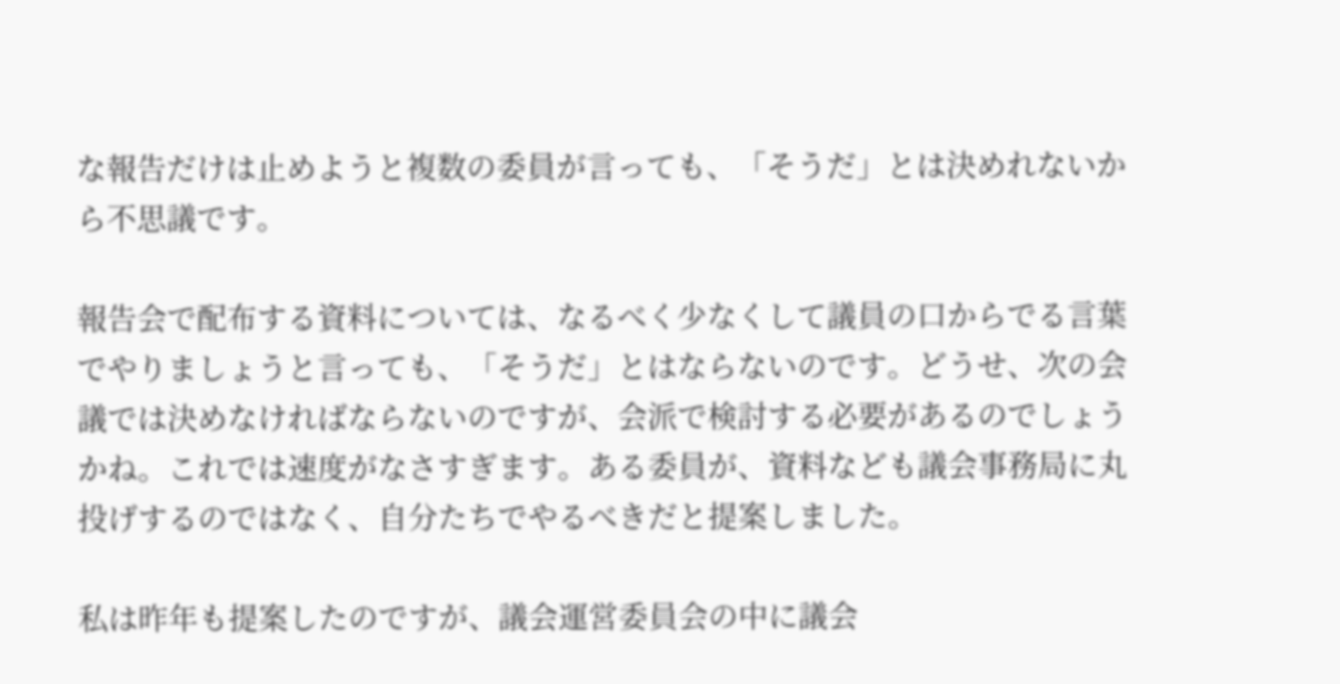な報告だけは止めようと複数の委員が言っても、「そうだ」とは決めれないから不思議です。

報告会で配布する資料については、なるべく少なくして議員の口からでる言葉でやりましょうと言っても、「そうだ」とはならないのです。どうせ、次の会議では決めなければならないのですが、会派で検討する必要があるのでしょうかね。これでは速度がなさすぎます。ある委員が、資料なども議会事務局に丸投げするのではなく、自分たちでやるべきだと提案しました。

私は昨年も提案したのですが、議会運営委員会の中に議会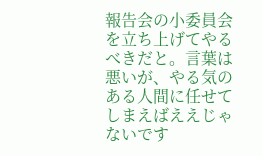報告会の小委員会を立ち上げてやるべきだと。言葉は悪いが、やる気のある人間に任せてしまえばええじゃないです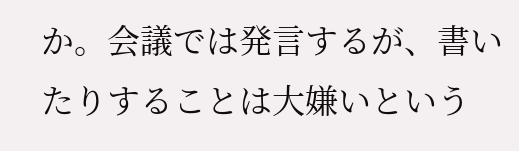か。会議では発言するが、書いたりすることは大嫌いという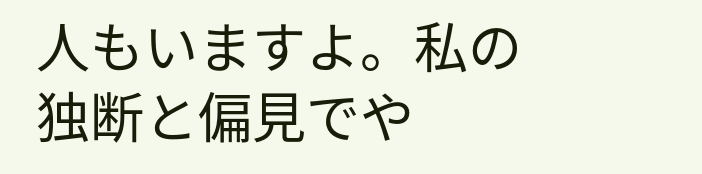人もいますよ。私の独断と偏見でや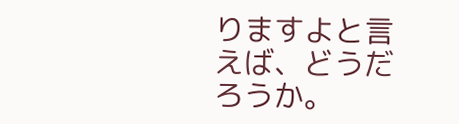りますよと言えば、どうだろうか。